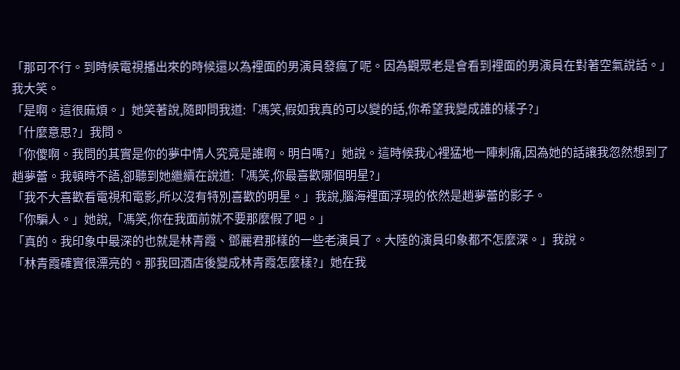「那可不行。到時候電視播出來的時候還以為裡面的男演員發瘋了呢。因為觀眾老是會看到裡面的男演員在對著空氣說話。」我大笑。
「是啊。這很麻煩。」她笑著說,隨即問我道:「馮笑,假如我真的可以變的話,你希望我變成誰的樣子?」
「什麼意思?」我問。
「你傻啊。我問的其實是你的夢中情人究竟是誰啊。明白嗎?」她說。這時候我心裡猛地一陣刺痛,因為她的話讓我忽然想到了趙夢蕾。我頓時不語,卻聽到她繼續在說道:「馮笑,你最喜歡哪個明星?」
「我不大喜歡看電視和電影,所以沒有特別喜歡的明星。」我說,腦海裡面浮現的依然是趙夢蕾的影子。
「你騙人。」她說,「馮笑,你在我面前就不要那麼假了吧。」
「真的。我印象中最深的也就是林青霞、鄧麗君那樣的一些老演員了。大陸的演員印象都不怎麼深。」我說。
「林青霞確實很漂亮的。那我回酒店後變成林青霞怎麼樣?」她在我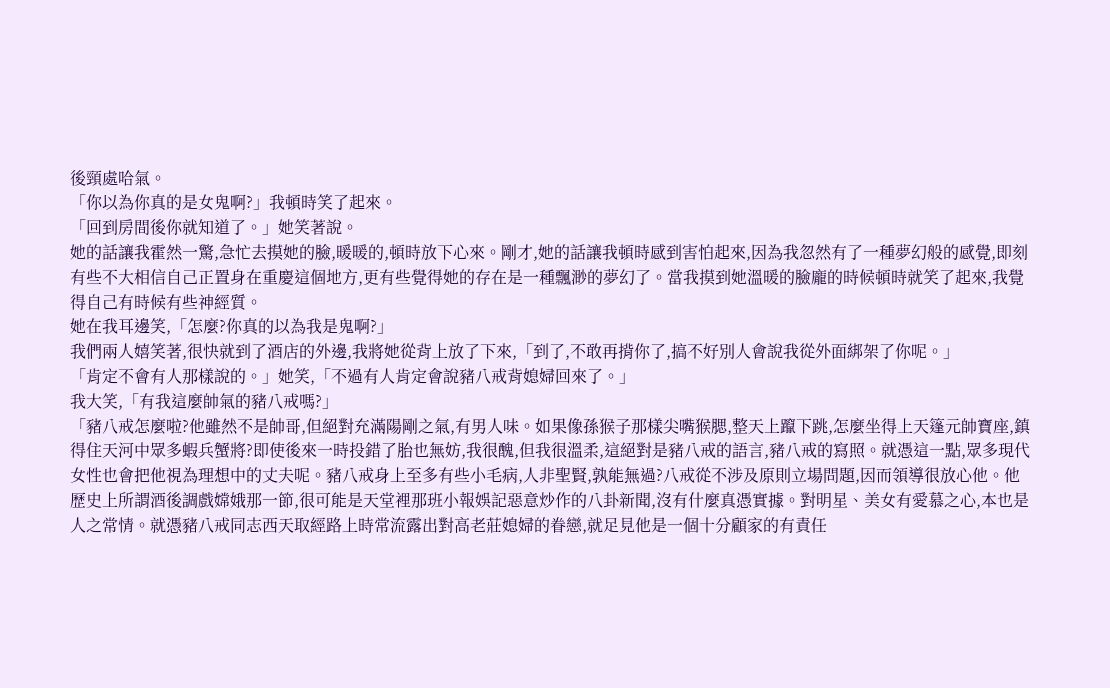後頸處哈氣。
「你以為你真的是女鬼啊?」我頓時笑了起來。
「回到房間後你就知道了。」她笑著說。
她的話讓我霍然一驚,急忙去摸她的臉,暖暖的,頓時放下心來。剛才,她的話讓我頓時感到害怕起來,因為我忽然有了一種夢幻般的感覺,即刻有些不大相信自己正置身在重慶這個地方,更有些覺得她的存在是一種飄渺的夢幻了。當我摸到她溫暖的臉龐的時候頓時就笑了起來,我覺得自己有時候有些神經質。
她在我耳邊笑,「怎麼?你真的以為我是鬼啊?」
我們兩人嬉笑著,很快就到了酒店的外邊,我將她從背上放了下來,「到了,不敢再揹你了,搞不好別人會說我從外面綁架了你呢。」
「肯定不會有人那樣說的。」她笑,「不過有人肯定會說豬八戒背媳婦回來了。」
我大笑,「有我這麼帥氣的豬八戒嗎?」
「豬八戒怎麼啦?他雖然不是帥哥,但絕對充滿陽剛之氣,有男人味。如果像孫猴子那樣尖嘴猴腮,整天上躥下跳,怎麼坐得上天篷元帥寶座,鎮得住天河中眾多蝦兵蟹將?即使後來一時投錯了胎也無妨,我很醜,但我很溫柔,這絕對是豬八戒的語言,豬八戒的寫照。就憑這一點,眾多現代女性也會把他視為理想中的丈夫呢。豬八戒身上至多有些小毛病,人非聖賢,孰能無過?八戒從不涉及原則立場問題,因而領導很放心他。他歷史上所謂酒後調戲嫦娥那一節,很可能是天堂裡那班小報娛記惡意炒作的八卦新聞,沒有什麼真憑實據。對明星、美女有愛慕之心,本也是人之常情。就憑豬八戒同志西天取經路上時常流露出對高老莊媳婦的眷戀,就足見他是一個十分顧家的有責任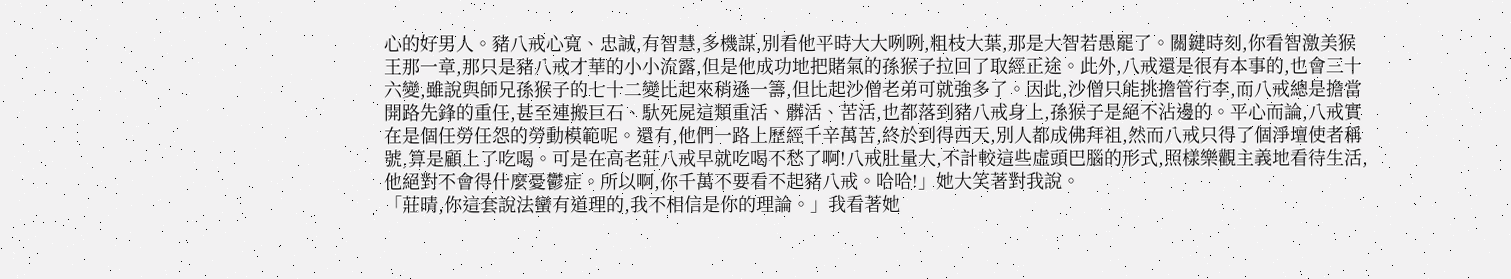心的好男人。豬八戒心寬、忠誠,有智慧,多機謀,別看他平時大大咧咧,粗枝大葉,那是大智若愚罷了。關鍵時刻,你看智激美猴王那一章,那只是豬八戒才華的小小流露,但是他成功地把賭氣的孫猴子拉回了取經正途。此外,八戒還是很有本事的,也會三十六變,雖說與師兄孫猴子的七十二變比起來稍遜一籌,但比起沙僧老弟可就強多了。因此,沙僧只能挑擔管行李,而八戒總是擔當開路先鋒的重任,甚至連搬巨石、馱死屍這類重活、髒活、苦活,也都落到豬八戒身上,孫猴子是絕不沾邊的。平心而論,八戒實在是個任勞任怨的勞動模範呢。還有,他們一路上歷經千辛萬苦,終於到得西天,別人都成佛拜祖,然而八戒只得了個淨壇使者稱號,算是顧上了吃喝。可是在高老莊八戒早就吃喝不愁了啊!八戒肚量大,不計較這些虛頭巴腦的形式,照樣樂觀主義地看待生活,他絕對不會得什麼憂鬱症。所以啊,你千萬不要看不起豬八戒。哈哈!」她大笑著對我說。
「莊晴,你這套說法蠻有道理的,我不相信是你的理論。」我看著她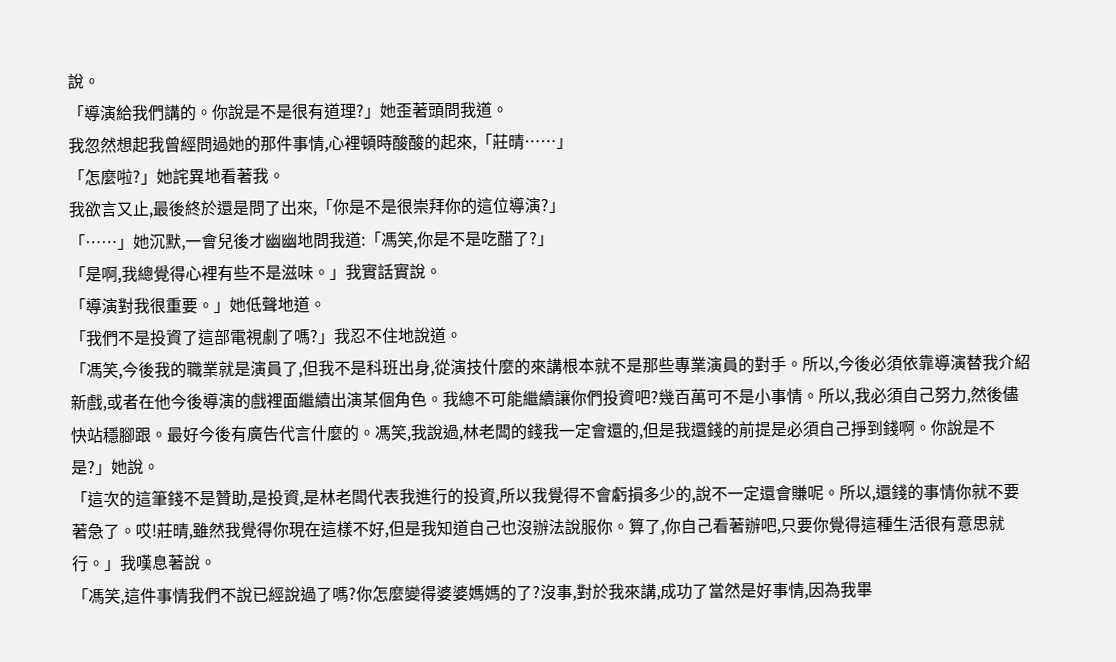說。
「導演給我們講的。你說是不是很有道理?」她歪著頭問我道。
我忽然想起我曾經問過她的那件事情,心裡頓時酸酸的起來,「莊晴……」
「怎麼啦?」她詫異地看著我。
我欲言又止,最後終於還是問了出來,「你是不是很崇拜你的這位導演?」
「……」她沉默,一會兒後才幽幽地問我道:「馮笑,你是不是吃醋了?」
「是啊,我總覺得心裡有些不是滋味。」我實話實說。
「導演對我很重要。」她低聲地道。
「我們不是投資了這部電視劇了嗎?」我忍不住地說道。
「馮笑,今後我的職業就是演員了,但我不是科班出身,從演技什麼的來講根本就不是那些專業演員的對手。所以,今後必須依靠導演替我介紹新戲,或者在他今後導演的戲裡面繼續出演某個角色。我總不可能繼續讓你們投資吧?幾百萬可不是小事情。所以,我必須自己努力,然後儘快站穩腳跟。最好今後有廣告代言什麼的。馮笑,我說過,林老闆的錢我一定會還的,但是我還錢的前提是必須自己掙到錢啊。你說是不是?」她說。
「這次的這筆錢不是贊助,是投資,是林老闆代表我進行的投資,所以我覺得不會虧損多少的,說不一定還會賺呢。所以,還錢的事情你就不要著急了。哎!莊晴,雖然我覺得你現在這樣不好,但是我知道自己也沒辦法說服你。算了,你自己看著辦吧,只要你覺得這種生活很有意思就行。」我嘆息著說。
「馮笑,這件事情我們不說已經說過了嗎?你怎麼變得婆婆媽媽的了?沒事,對於我來講,成功了當然是好事情,因為我畢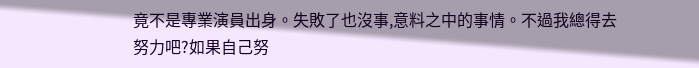竟不是專業演員出身。失敗了也沒事,意料之中的事情。不過我總得去努力吧?如果自己努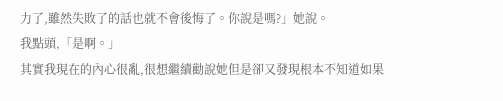力了,雖然失敗了的話也就不會後悔了。你說是嗎?」她說。
我點頭,「是啊。」
其實我現在的內心很亂,很想繼續勸說她但是卻又發現根本不知道如果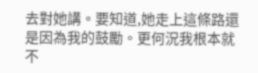去對她講。要知道,她走上這條路還是因為我的鼓勵。更何況我根本就不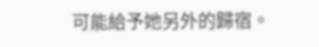可能給予她另外的歸宿。